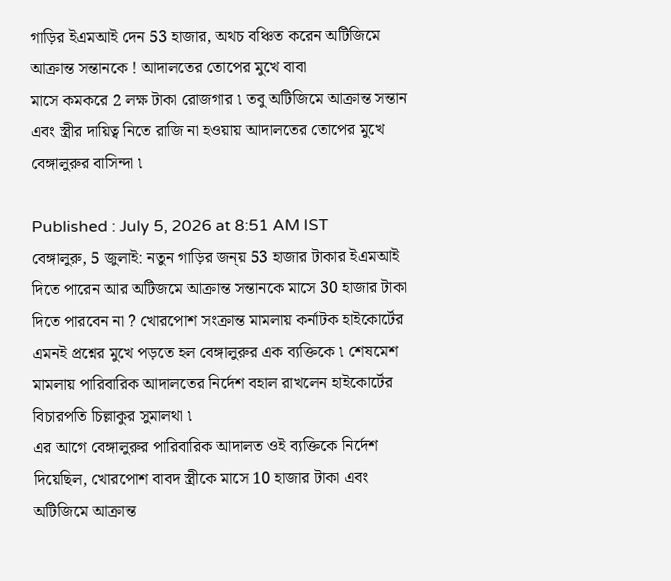গাড়ির ইএমআই দেন 53 হাজার, অথচ বঞ্চিত করেন অটিজিমে আক্রান্ত সন্তানকে ! আদালতের তোপের মুখে বাবা
মাসে কমকরে 2 লক্ষ টাকা রোজগার ৷ তবু অটিজিমে আক্রান্ত সন্তান এবং স্ত্রীর দায়িত্ব নিতে রাজি না হওয়ায় আদালতের তোপের মুখে বেঙ্গালুরুর বাসিন্দা ৷

Published : July 5, 2026 at 8:51 AM IST
বেঙ্গালুরু, 5 জুলাই: নতুন গাড়ির জন্য় 53 হাজার টাকার ইএমআই দিতে পারেন আর অটিজমে আক্রান্ত সন্তানকে মাসে 30 হাজার টাকা দিতে পারবেন না ? খোরপোশ সংক্রান্ত মামলায় কর্নাটক হাইকোর্টের এমনই প্রশ্নের মুখে পড়তে হল বেঙ্গালুরুর এক ব্যক্তিকে ৷ শেষমেশ মামলায় পারিবারিক আদালতের নির্দেশ বহাল রাখলেন হাইকোর্টের বিচারপতি চিল্লাকুর সুমালথা ৷
এর আগে বেঙ্গালুরুর পারিবারিক আদালত ওই ব্যক্তিকে নির্দেশ দিয়েছিল, খোরপোশ বাবদ স্ত্রীকে মাসে 10 হাজার টাকা এবং অটিজিমে আক্রান্ত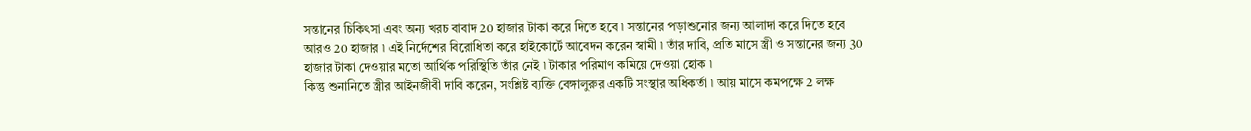সন্তানের চিকিৎসা এবং অন্য খরচ বাবাদ 20 হাজার টাকা করে দিতে হবে ৷ সন্তানের পড়াশুনোর জন্য আলাদা করে দিতে হবে আরও 20 হাজার ৷ এই নির্দেশের বিরোধিতা করে হাইকোর্টে আবেদন করেন স্বামী ৷ তাঁর দাবি, প্রতি মাসে স্ত্রী ও সন্তানের জন্য 30 হাজার টাকা দেওয়ার মতো আর্থিক পরিস্থিতি তাঁর নেই ৷ টাকার পরিমাণ কমিয়ে দেওয়া হোক ৷
কিন্তু শুনানিতে স্ত্রীর আইনজীবী দাবি করেন, সংশ্লিষ্ট ব্যক্তি বেঙ্গালুরুর একটি সংস্থার অধিকর্তা ৷ আয় মাসে কমপক্ষে 2 লক্ষ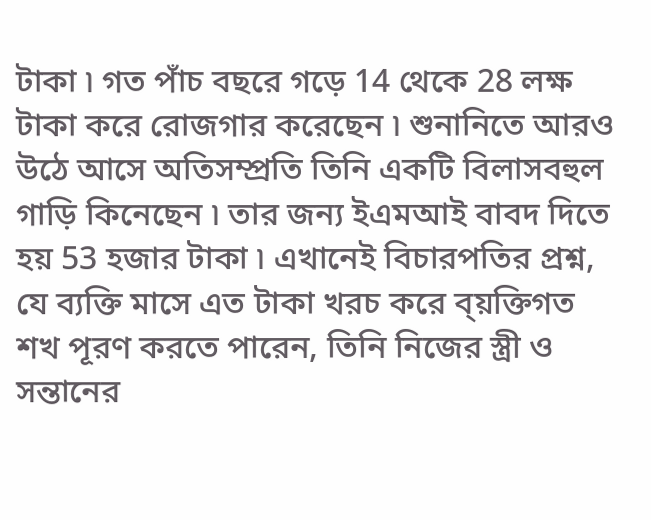টাকা ৷ গত পাঁচ বছরে গড়ে 14 থেকে 28 লক্ষ টাকা করে রোজগার করেছেন ৷ শুনানিতে আরও উঠে আসে অতিসম্প্রতি তিনি একটি বিলাসবহুল গাড়ি কিনেছেন ৷ তার জন্য ইএমআই বাবদ দিতে হয় 53 হজার টাকা ৷ এখানেই বিচারপতির প্রশ্ন, যে ব্যক্তি মাসে এত টাকা খরচ করে ব্য়ক্তিগত শখ পূরণ করতে পারেন, তিনি নিজের স্ত্রী ও সন্তানের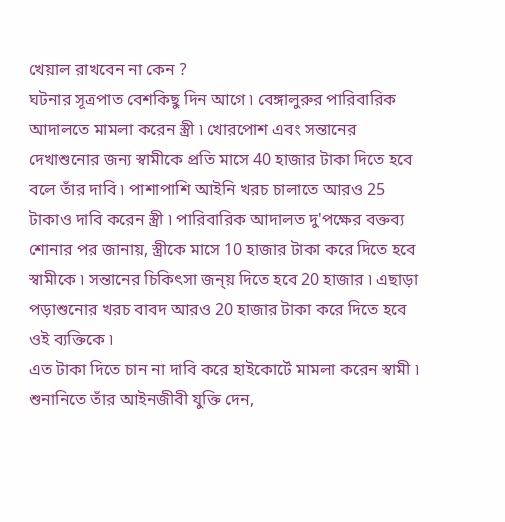খেয়াল রাখবেন না কেন ?
ঘটনার সূত্রপাত বেশকিছু দিন আগে ৷ বেঙ্গালুরুর পারিবারিক আদালতে মামলা করেন স্ত্রী ৷ খোরপোশ এবং সন্তানের দেখাশুনোর জন্য স্বামীকে প্রতি মাসে 40 হাজার টাকা দিতে হবে বলে তাঁর দাবি ৷ পাশাপাশি আইনি খরচ চালাতে আরও 25 টাকাও দাবি করেন স্ত্রী ৷ পারিবারিক আদালত দু'পক্ষের বক্তব্য শোনার পর জানায়, স্ত্রীকে মাসে 10 হাজার টাকা করে দিতে হবে স্বামীকে ৷ সন্তানের চিকিৎসা জন্য় দিতে হবে 20 হাজার ৷ এছাড়া পড়াশুনোর খরচ বাবদ আরও 20 হাজার টাকা করে দিতে হবে ওই ব্যক্তিকে ৷
এত টাকা দিতে চান না দাবি করে হাইকোর্টে মামলা করেন স্বামী ৷ শুনানিতে তাঁর আইনজীবী যুক্তি দেন,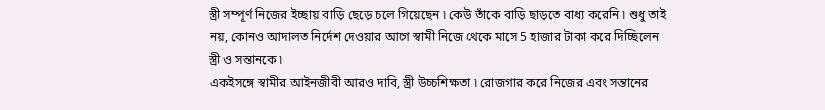স্ত্রী সম্পূর্ণ নিজের ইচ্ছায় বাড়ি ছেড়ে চলে গিয়েছেন ৷ কেউ তাঁকে বাড়ি ছাড়তে বাধ্য করেনি ৷ শুধু তাই নয়, কোনও আদালত নির্দেশ দেওয়ার আগে স্বামী নিজে থেকে মাসে 5 হাজার টাকা করে দিচ্ছিলেন স্ত্রী ও সন্তানকে ৷
একইসঙ্গে স্বামীর আইনজীবী আরও দাবি, স্ত্রী উচ্চশিক্ষতা ৷ রোজগার করে নিজের এবং সন্তানের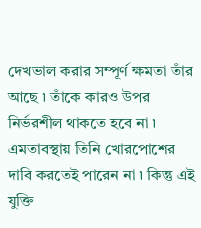দেখভাল করার সম্পূর্ণ ক্ষমতা তাঁর আছে ৷ তাঁকে কারও উপর নির্ভরশীল থাকতে হবে না ৷ এমতাবস্থায় তিনি খোরপোশের দাবি করতেই পারেন না ৷ কিন্তু এই যুক্তি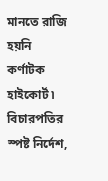মানতে রাজি হয়নি কর্ণাটক হাইকোর্ট ৷ বিচারপতির স্পষ্ট নির্দেশ,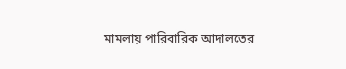মামলায় পারিবারিক আদালতের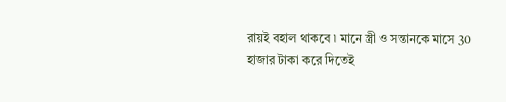রায়ই বহাল থাকবে ৷ মানে স্ত্রী ও সন্তানকে মাসে 30 হাজার টাকা করে দিতেই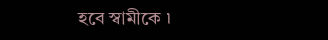হবে স্বামীকে ৷